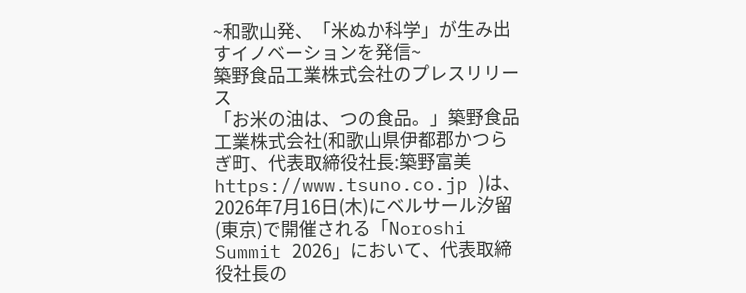~和歌山発、「米ぬか科学」が生み出すイノベーションを発信~
築野食品工業株式会社のプレスリリース
「お米の油は、つの食品。」築野食品工業株式会社(和歌山県伊都郡かつらぎ町、代表取締役社長:築野富美 https://www.tsuno.co.jp )は、2026年7月16日(木)にベルサール汐留(東京)で開催される「Noroshi Summit 2026」において、代表取締役社長の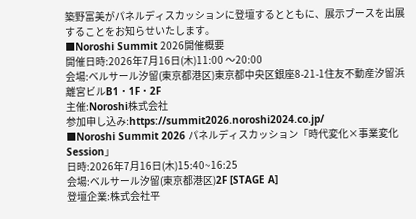築野富美がパネルディスカッションに登壇するとともに、展示ブースを出展することをお知らせいたします。
■Noroshi Summit 2026開催概要
開催日時:2026年7月16日(木)11:00 〜20:00
会場:ベルサール汐留(東京都港区)東京都中央区銀座8-21-1住友不動産汐留浜離宮ビルB1・1F・2F
主催:Noroshi株式会社
参加申し込み:https://summit2026.noroshi2024.co.jp/
■Noroshi Summit 2026 パネルディスカッション「時代変化×事業変化 Session」
日時:2026年7月16日(木)15:40~16:25
会場:ベルサール汐留(東京都港区)2F [STAGE A]
登壇企業:株式会社平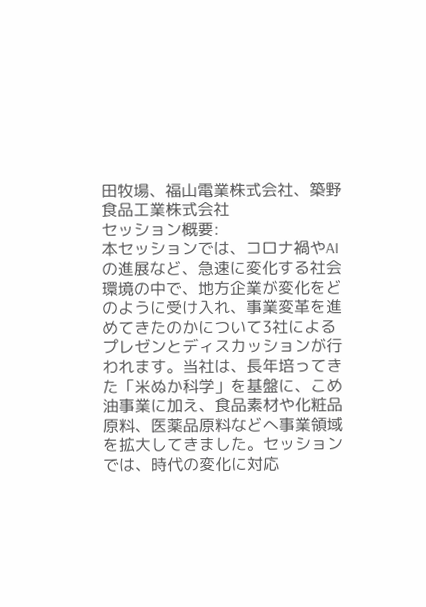田牧場、福山電業株式会社、築野食品工業株式会社
セッション概要:
本セッションでは、コロナ禍やAIの進展など、急速に変化する社会環境の中で、地方企業が変化をどのように受け入れ、事業変革を進めてきたのかについて3社によるプレゼンとディスカッションが行われます。当社は、長年培ってきた「米ぬか科学」を基盤に、こめ油事業に加え、食品素材や化粧品原料、医薬品原料などへ事業領域を拡大してきました。セッションでは、時代の変化に対応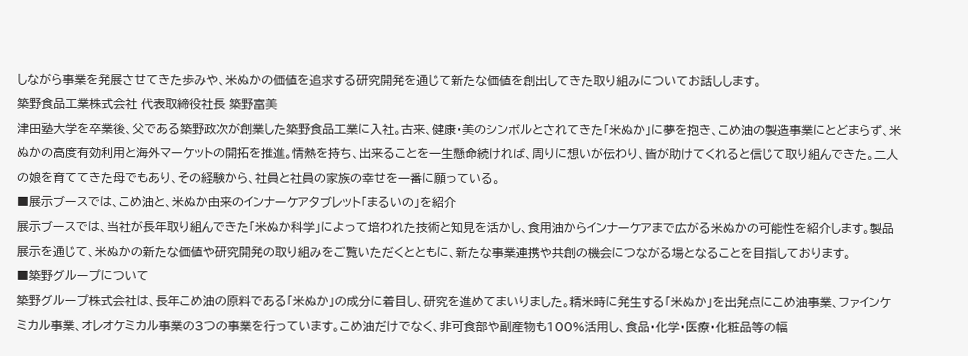しながら事業を発展させてきた歩みや、米ぬかの価値を追求する研究開発を通じて新たな価値を創出してきた取り組みについてお話しします。
築野食品工業株式会社 代表取締役社長 築野富美
津田塾大学を卒業後、父である築野政次が創業した築野食品工業に入社。古来、健康・美のシンボルとされてきた「米ぬか」に夢を抱き、こめ油の製造事業にとどまらず、米ぬかの高度有効利用と海外マーケットの開拓を推進。情熱を持ち、出来ることを一生懸命続ければ、周りに想いが伝わり、皆が助けてくれると信じて取り組んできた。二人の娘を育ててきた母でもあり、その経験から、社員と社員の家族の幸せを一番に願っている。
■展示ブースでは、こめ油と、米ぬか由来のインナーケアタブレット「まるいの」を紹介
展示ブースでは、当社が長年取り組んできた「米ぬか科学」によって培われた技術と知見を活かし、食用油からインナーケアまで広がる米ぬかの可能性を紹介します。製品展示を通じて、米ぬかの新たな価値や研究開発の取り組みをご覧いただくとともに、新たな事業連携や共創の機会につながる場となることを目指しております。
■築野グループについて
築野グループ株式会社は、長年こめ油の原料である「米ぬか」の成分に着目し、研究を進めてまいりました。精米時に発生する「米ぬか」を出発点にこめ油事業、ファインケミカル事業、オレオケミカル事業の3つの事業を行っています。こめ油だけでなく、非可食部や副産物も100%活用し、食品・化学・医療・化粧品等の幅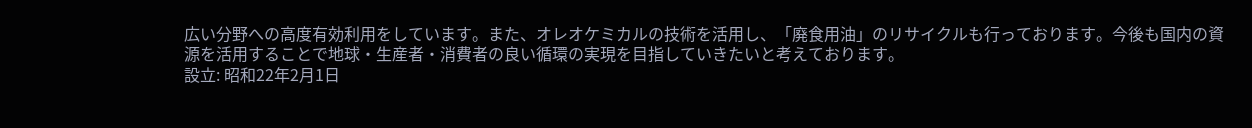広い分野への高度有効利用をしています。また、オレオケミカルの技術を活用し、「廃食用油」のリサイクルも行っております。今後も国内の資源を活用することで地球・生産者・消費者の良い循環の実現を目指していきたいと考えております。
設立: 昭和22年2月1日